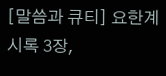[말씀과 큐티] 요한계시록 3장,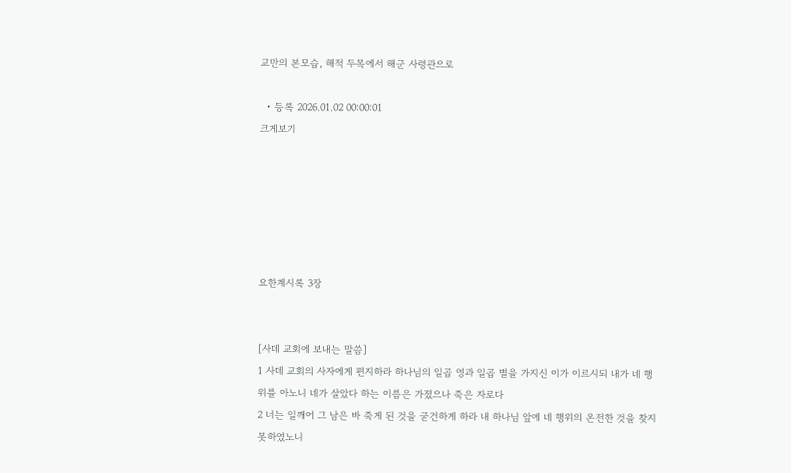교만의 본모습, 해적 두목에서 해군 사령관으로

  • 등록 2026.01.02 00:00:01
크게보기






요한계시록 3장


[사데 교회에 보내는 말씀]
1 사데 교회의 사자에게 편지하라 하나님의 일곱 영과 일곱 별을 가지신 이가 이르시되 내가 네 행위를 아노니 네가 살았다 하는 이름은 가졌으나 죽은 자로다
2 너는 일깨어 그 남은 바 죽게 된 것을 굳건하게 하라 내 하나님 앞에 네 행위의 온전한 것을 찾지 못하였노니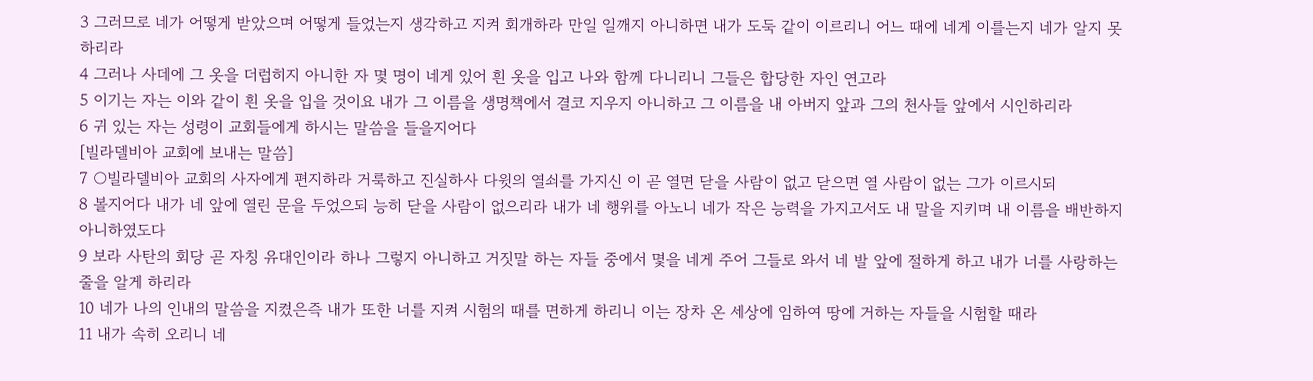3 그러므로 네가 어떻게 받았으며 어떻게 들었는지 생각하고 지켜 회개하라 만일 일깨지 아니하면 내가 도둑 같이 이르리니 어느 때에 네게 이를는지 네가 알지 못하리라
4 그러나 사데에 그 옷을 더럽히지 아니한 자 몇 명이 네게 있어 흰 옷을 입고 나와 함께 다니리니 그들은 합당한 자인 연고라
5 이기는 자는 이와 같이 흰 옷을 입을 것이요 내가 그 이름을 생명책에서 결코 지우지 아니하고 그 이름을 내 아버지 앞과 그의 천사들 앞에서 시인하리라
6 귀 있는 자는 성령이 교회들에게 하시는 말씀을 들을지어다
[빌라델비아 교회에 보내는 말씀]
7 ○빌라델비아 교회의 사자에게 편지하라 거룩하고 진실하사 다윗의 열쇠를 가지신 이 곧 열면 닫을 사람이 없고 닫으면 열 사람이 없는 그가 이르시되
8 볼지어다 내가 네 앞에 열린 문을 두었으되 능히 닫을 사람이 없으리라 내가 네 행위를 아노니 네가 작은 능력을 가지고서도 내 말을 지키며 내 이름을 배반하지 아니하였도다
9 보라 사탄의 회당 곧 자칭 유대인이라 하나 그렇지 아니하고 거짓말 하는 자들 중에서 몇을 네게 주어 그들로 와서 네 발 앞에 절하게 하고 내가 너를 사랑하는 줄을 알게 하리라
10 네가 나의 인내의 말씀을 지켰은즉 내가 또한 너를 지켜 시험의 때를 면하게 하리니 이는 장차 온 세상에 임하여 땅에 거하는 자들을 시험할 때라
11 내가 속히 오리니 네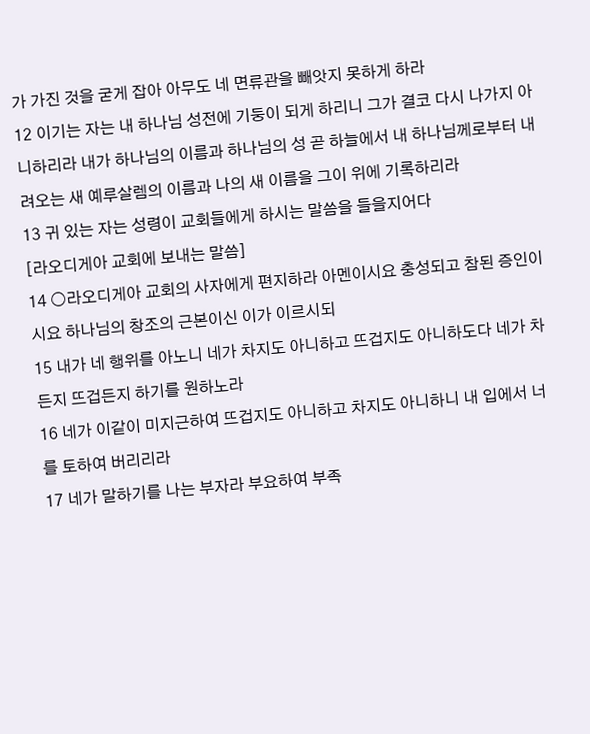가 가진 것을 굳게 잡아 아무도 네 면류관을 빼앗지 못하게 하라
12 이기는 자는 내 하나님 성전에 기둥이 되게 하리니 그가 결코 다시 나가지 아니하리라 내가 하나님의 이름과 하나님의 성 곧 하늘에서 내 하나님께로부터 내려오는 새 예루살렘의 이름과 나의 새 이름을 그이 위에 기록하리라
13 귀 있는 자는 성령이 교회들에게 하시는 말씀을 들을지어다
[라오디게아 교회에 보내는 말씀]
14 ○라오디게아 교회의 사자에게 편지하라 아멘이시요 충성되고 참된 증인이시요 하나님의 창조의 근본이신 이가 이르시되
15 내가 네 행위를 아노니 네가 차지도 아니하고 뜨겁지도 아니하도다 네가 차든지 뜨겁든지 하기를 원하노라
16 네가 이같이 미지근하여 뜨겁지도 아니하고 차지도 아니하니 내 입에서 너를 토하여 버리리라
17 네가 말하기를 나는 부자라 부요하여 부족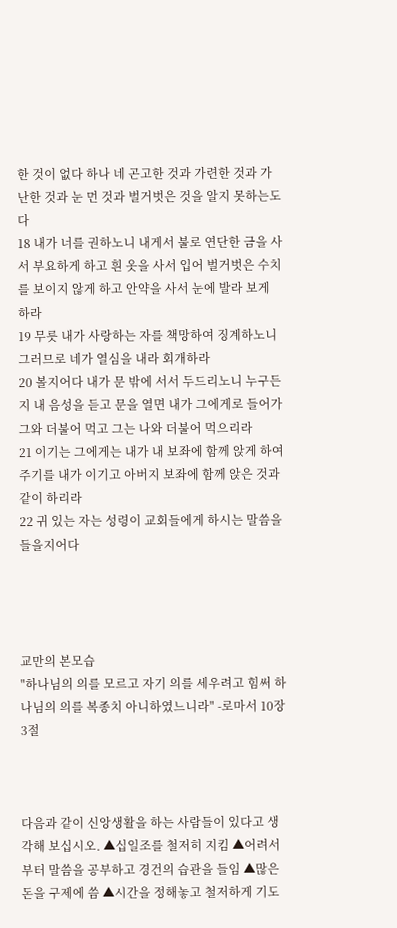한 것이 없다 하나 네 곤고한 것과 가련한 것과 가난한 것과 눈 먼 것과 벌거벗은 것을 알지 못하는도다
18 내가 너를 권하노니 내게서 불로 연단한 금을 사서 부요하게 하고 흰 옷을 사서 입어 벌거벗은 수치를 보이지 않게 하고 안약을 사서 눈에 발라 보게 하라
19 무릇 내가 사랑하는 자를 책망하여 징계하노니 그러므로 네가 열심을 내라 회개하라
20 볼지어다 내가 문 밖에 서서 두드리노니 누구든지 내 음성을 듣고 문을 열면 내가 그에게로 들어가 그와 더불어 먹고 그는 나와 더불어 먹으리라
21 이기는 그에게는 내가 내 보좌에 함께 앉게 하여 주기를 내가 이기고 아버지 보좌에 함께 앉은 것과 같이 하리라
22 귀 있는 자는 성령이 교회들에게 하시는 말씀을 들을지어다




교만의 본모습
"하나님의 의를 모르고 자기 의를 세우려고 힘써 하나님의 의를 복종치 아니하였느니라" -로마서 10장3절



다음과 같이 신앙생활을 하는 사람들이 있다고 생각해 보십시오. ▲십일조를 철저히 지킴 ▲어려서부터 말씀을 공부하고 경건의 습관을 들임 ▲많은 돈을 구제에 씀 ▲시간을 정해놓고 철저하게 기도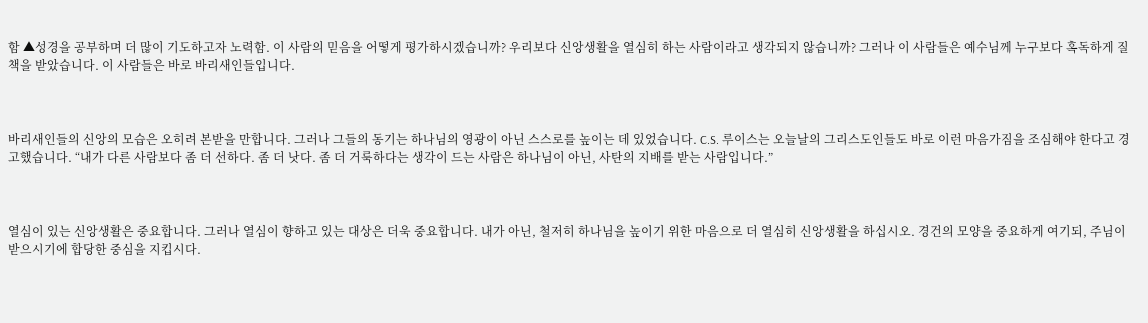함 ▲성경을 공부하며 더 많이 기도하고자 노력함. 이 사람의 믿음을 어떻게 평가하시겠습니까? 우리보다 신앙생활을 열심히 하는 사람이라고 생각되지 않습니까? 그러나 이 사람들은 예수님께 누구보다 혹독하게 질책을 받았습니다. 이 사람들은 바로 바리새인들입니다.



바리새인들의 신앙의 모습은 오히려 본받을 만합니다. 그러나 그들의 동기는 하나님의 영광이 아닌 스스로를 높이는 데 있었습니다. C.S. 루이스는 오늘날의 그리스도인들도 바로 이런 마음가짐을 조심해야 한다고 경고했습니다. “내가 다른 사람보다 좀 더 선하다. 좀 더 낫다. 좀 더 거룩하다는 생각이 드는 사람은 하나님이 아닌, 사탄의 지배를 받는 사람입니다.”



열심이 있는 신앙생활은 중요합니다. 그러나 열심이 향하고 있는 대상은 더욱 중요합니다. 내가 아닌, 철저히 하나님을 높이기 위한 마음으로 더 열심히 신앙생활을 하십시오. 경건의 모양을 중요하게 여기되, 주님이 받으시기에 합당한 중심을 지킵시다.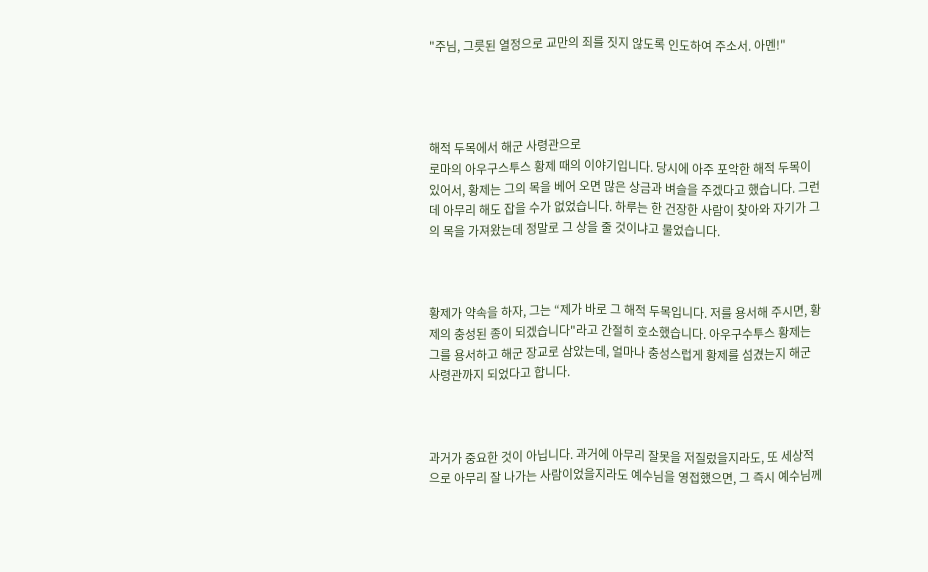"주님, 그릇된 열정으로 교만의 죄를 짓지 않도록 인도하여 주소서. 아멘!"




해적 두목에서 해군 사령관으로
로마의 아우구스투스 황제 때의 이야기입니다. 당시에 아주 포악한 해적 두목이 있어서, 황제는 그의 목을 베어 오면 많은 상금과 벼슬을 주겠다고 했습니다. 그런데 아무리 해도 잡을 수가 없었습니다. 하루는 한 건장한 사람이 찾아와 자기가 그의 목을 가져왔는데 정말로 그 상을 줄 것이냐고 물었습니다.



황제가 약속을 하자, 그는 “제가 바로 그 해적 두목입니다. 저를 용서해 주시면, 황제의 충성된 종이 되겠습니다"라고 간절히 호소했습니다. 아우구수투스 황제는 그를 용서하고 해군 장교로 삼았는데, 얼마나 충성스럽게 황제를 섬겼는지 해군 사령관까지 되었다고 합니다.



과거가 중요한 것이 아닙니다. 과거에 아무리 잘못을 저질렀을지라도, 또 세상적으로 아무리 잘 나가는 사람이었을지라도 예수님을 영접했으면, 그 즉시 예수님께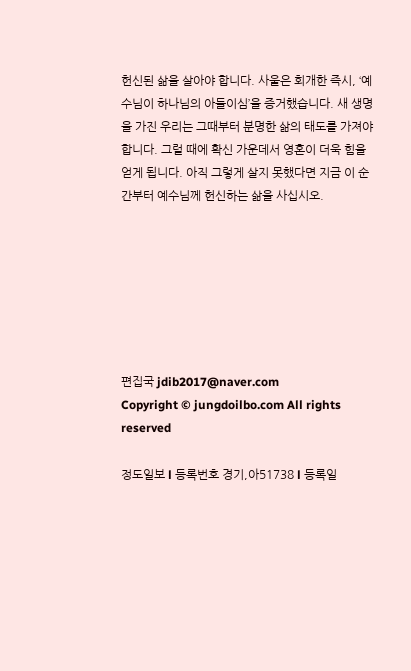헌신된 삶을 살아야 합니다. 사울은 회개한 즉시, ‘예수님이 하나님의 아들이심’을 증거했습니다. 새 생명을 가진 우리는 그때부터 분명한 삶의 태도를 가져야 합니다. 그럴 때에 확신 가운데서 영혼이 더욱 힘을 얻게 됩니다. 아직 그렇게 살지 못했다면 지금 이 순간부터 예수님께 헌신하는 삶을 사십시오.







편집국 jdib2017@naver.com
Copyright © jungdoilbo.com All rights reserved

정도일보 l 등록번호 경기,아51738 l 등록일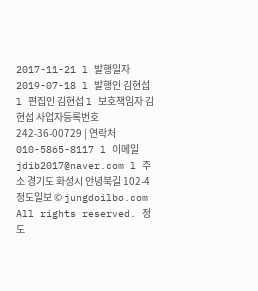2017-11-21 l 발행일자 2019-07-18 l 발행인 김현섭 l 편집인 김현섭 l 보호책임자 김현섭 사업자등록번호 242-36-00729 | 연락처 010-5865-8117 l 이메일 jdib2017@naver.com l 주소 경기도 화성시 안녕북길 102-4 정도일보 © jungdoilbo.com All rights reserved. 정도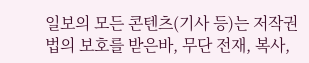일보의 모든 콘텐츠(기사 등)는 저작권법의 보호를 받은바, 무단 전재, 복사,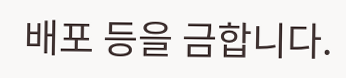배포 등을 금합니다.